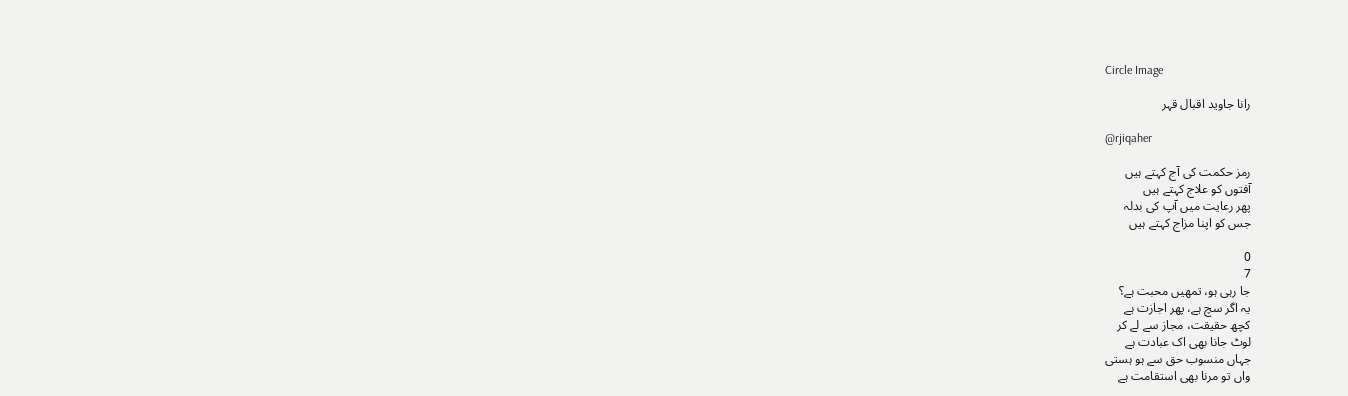Circle Image

رانا جاوید اقبال قہر

@rjiqaher

رمز حکمت کی آج کہتے ہیں
آفتوں کو علاج کہتے ہیں
پھر رعایت میں آپ کی بدلہ
جس کو اپنا مزاج کہتے ہیں

0
7
جا رہی ہو، تمھیں محبت ہے؟
یہ اگر سچ ہے، پھر اجازت ہے
کچھ حقیقت، مجاز سے لے کر
لوٹ جانا بھی اک عبادت ہے
جہاں منسوب حق سے ہو ہستی
واں تو مرنا بھی استقامت ہے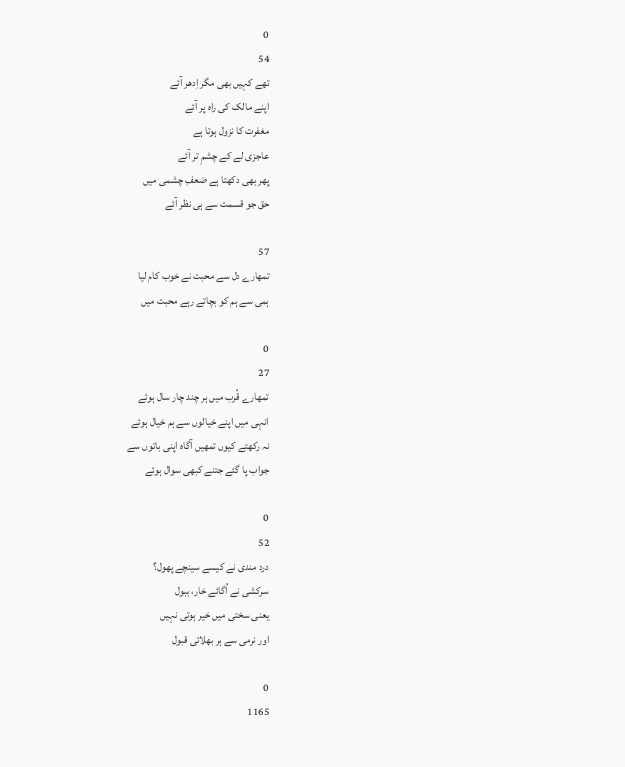0
54
تھے کہیں بھی مگر اِدھر آئے
اپنے مالک کی راہ پر آئے
مغفرت کا نزول ہوتا ہے
عاجزی لے کے چشمِ تر آئے
پھر بھی دکھتا ہے ضعفِ چشمی میں
حق جو قسمت سے ہی نظر آئے

57
تمھارے دل سے محبت نے خوب کام لیا
ہمی سے ہم کو بچاتے رہے محبت میں

0
27
تمھارے قُرب میں ہر چند چار سال ہوئے
انہی میں اپنے خیالوں سے ہم خیال ہوئے
نہ رکھتے کیوں تمھیں آگاہ اپنی باتوں سے
جواب پا گئے جتنے کبھی سوال ہوئے

0
52
درد مندی نے کیسے سینچے پھول؟
سرکشی نے اُگائے خار، ببول
یعنی سختی میں خیر ہوتی نہیں
اور نرمی سے ہر بھلائی قبول

0
1165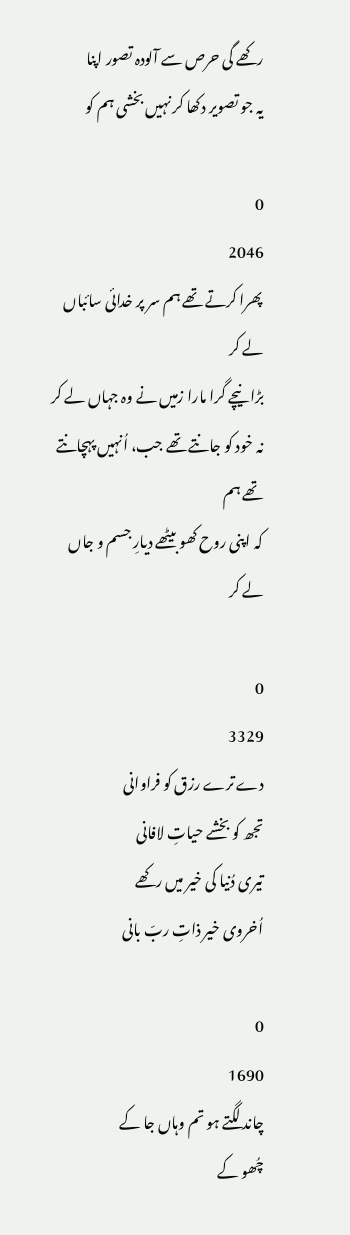رکھے گی حرص سے آلودہ تصور اپنا
یہ جو تصویر دکھا کر نہیں بخشی ہم کو

0
2046
پھرا کرتے تھے ہم سر پر خدائی سائباں لے کر
بڑا نیچے گرا مارا زمیں نے وہ جہاں لے کر
نہ خود کو جانتے تھے جب، اُنہیں پہچانتے تھے ہم
کہ اپنی روح کھو بیٹھے دیارِ جسم و جاں لے کر

0
3329
دے ترے رزق کو فراوانی
تجھ کو بخشے حیاتِ لافانی
تیری دُنیا کی خیر میں رکھے
اُخروی خیر ذاتِ ربّ بانی

0
1690
چاند لگتے ہو تم وہاں جا کے
چُھو کے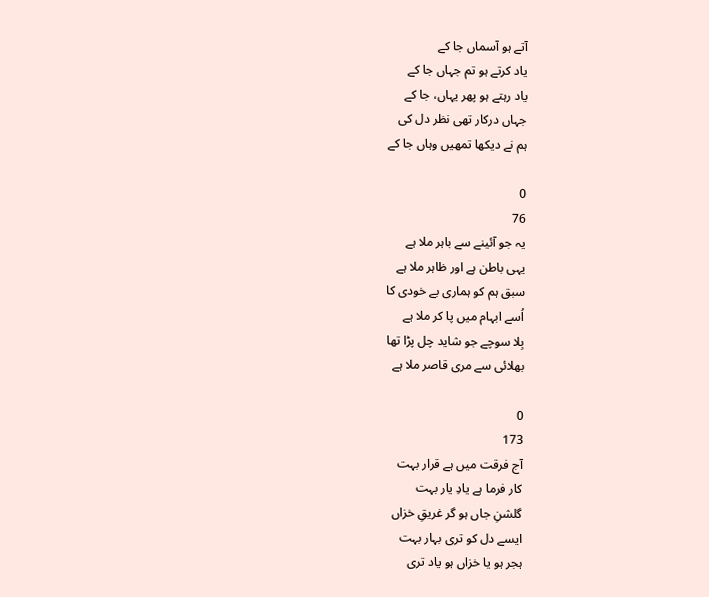آتے ہو آسماں جا کے
یاد کرتے ہو تم جہاں جا کے
یاد رہتے ہو پھر یہاں، جا کے
جہاں درکار تھی نظر دل کی
ہم نے دیکھا تمھیں وہاں جا کے

0
76
یہ جو آئینے سے باہر ملا ہے
یہی باطن ہے اور ظاہر ملا ہے
سبق ہم کو ہماری بے خودی کا
اُسے ابہام میں پا کر ملا ہے
بِلا سوچے جو شاید چل پڑا تھا
بھلائی سے مری قاصر ملا ہے

0
173
آج فرقت میں ہے قرار بہت
کار فرما ہے یادِ یار بہت
گلشنِ جاں ہو گر غریقِ خزاں
ایسے دل کو تری بہار بہت
ہجر ہو یا خزاں ہو یاد تری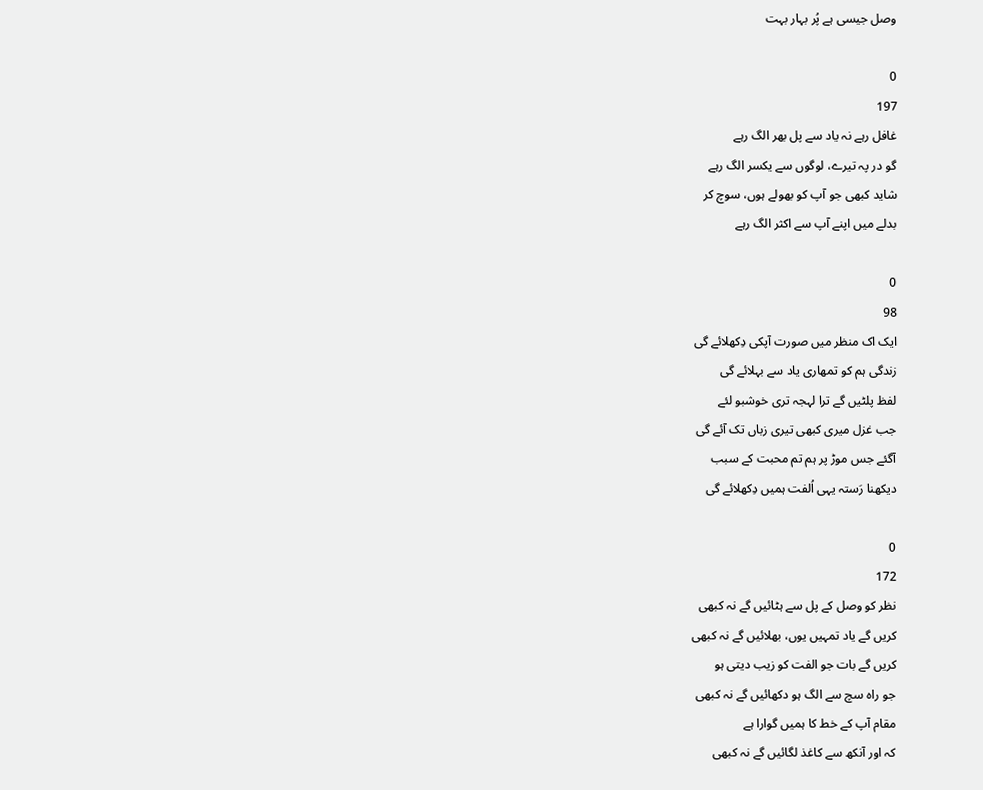وصل جیسی ہے پُر بہار بہت

0
197
غافل رہے نہ یاد سے پل بھر الگ رہے
گو در پہ تیرے، لوگوں سے یکسر الگ رہے
شاید کبھی جو آپ کو بھولے ہوں، سوچ کر
بدلے میں اپنے آپ سے اکثر الگ رہے

0
98
ایک اک منظر میں صورت آپکی دِکھلائے گی
زندگی ہم کو تمھاری یاد سے بہلائے گی
لفظ پلٹیں گے ترا لہجہ تری خوشبو لئے
جب غزل میری کبھی تیری زباں تک آئے گی
آگئے جس موڑ پر ہم تم محبت کے سبب
دیکھنا رَستہ یہی اُلفت ہمیں دِکھلائے گی

0
172
نظر کو وصل کے پل سے ہٹائیں گے نہ کبھی
کریں گے یاد تمہیں یوں، بھلائیں گے نہ کبھی
کریں گے بات جو الفت کو زیب دیتی ہو
جو راہ سچ سے الگ ہو دکھائیں گے نہ کبھی
مقام آپ کے خط کا ہمیں گوارا ہے
کہ اور آنکھ سے کاغذ لگائیں گے نہ کبھی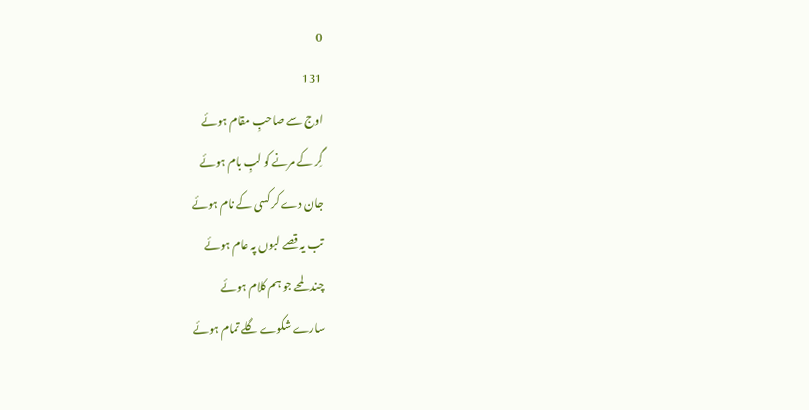0
131
اوج سے صاحبِ مقام ہوئے
گِر کے مرنے کو لبِ بام ہوئے
جان دے کر کسی کے نام ہوئے
تب یہ قصے لبوں پہ عام ہوئے
چند لمحے جو ہم کلام ہوئے
سارے شکوے گلے تمام ہوئے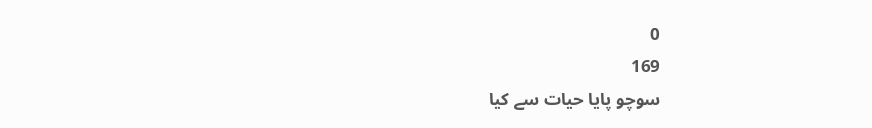0
169
سوچو پایا حیات سے کیا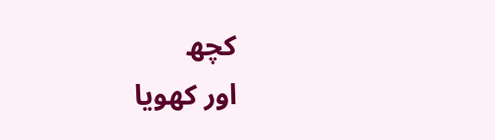کچھ
اور کھویا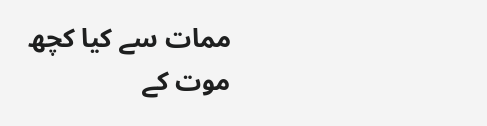ممات سے کیا کچھ
موت کے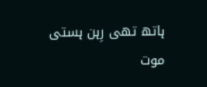ہاتھ تھی رِہن ہستی
موت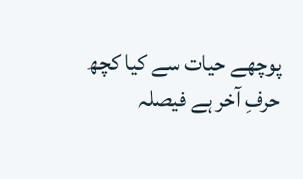پوچھے حیات سے کیا کچھ
حرفِ آخر ہے فیصلہ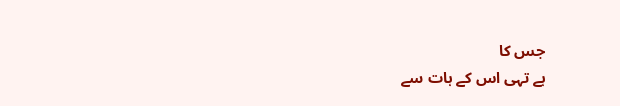جس کا
ہے تہی اس کے ہات سے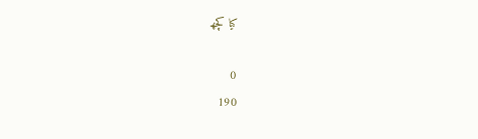کیا کچھ

0
190